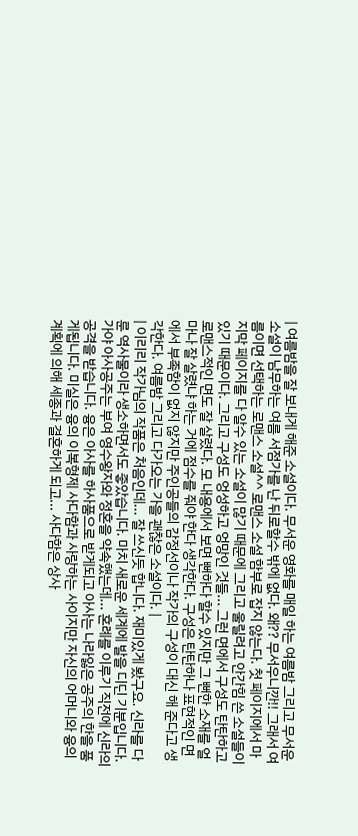| 여름밤을 잘 보내게 해준 소설이다. 무서운 영화를 매일 하는 여름밤 그리고 무서운 소설이 남무하는 여름 서점가를 난 뒤로할수 밖에 없다. 왜?? 무서우니깐!! 그래서 여름이면 선택하는 로맨스 소설^^ 로맨스 소설 함부로 잡지 않는다. 첫 페이지에서 마지막 페이지를 다 알수 있는 소설이 많기 때문에 그리고 울릴려고 안간힘 쓴 소설들이 있기 때문이다. 그리고 구성도 엉성하고 엉망인 것들... 그런 면에서 구성도 탄탄하고 로맨스적인 면도 잘 살렸다. 모 내용에서 보면 뻔하다 할수 있지만 그 뻔한 소재를 얼마나 잘 살렸냐 하는 거에 점수를 줘야 한다 생각한다. 구성은 탄탄하나 표현적인 면에서 부족함이 없지 않지만 주인공들의 감정선이나 작가의 구성이 대신 해 준다고 생각한다. 여름밤 그리고 다가오는 가을 괜찮은 소설이다. |
| 이리리 작가님의 작품은 처음인데... 잘 쓰신듯 합니다. 재미있게 봤구요. 신라를 다룬 역사물이라 생소하면서도 좋았습니다. 마치 새로운 세계에 발을 디딘 기분입니다. 가야 아사공주는 부여 영수왕자와 정혼을 약속했는데... 혼례를 이루기 직전에 신라의 공격을 받습니다. 융은 아사를 하사품으로 받게되고 아사는 나라잃은 공주의 한을 품게됩니다. 미실은 융의 이복형제 사다함과 사랑하는 사이지만 자신의 어머니와 융의 계획에 의해 세종과 결혼하게 되고... 사다함은 상사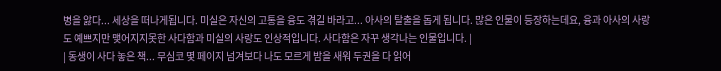병을 앓다... 세상을 떠나게됩니다. 미실은 자신의 고통을 융도 겪길 바라고... 아사의 탈출을 돕게 됩니다. 많은 인물이 등장하는데요, 융과 아사의 사랑도 예쁘지만 맺어지지못한 사다함과 미실의 사랑도 인상적입니다. 사다함은 자꾸 생각나는 인물입니다. |
| 동생이 사다 놓은 책... 무심코 몇 페이지 넘겨보다 나도 모르게 밤을 새워 두권을 다 읽어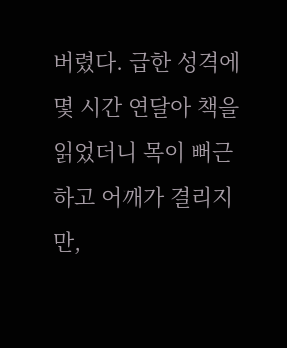버렸다. 급한 성격에 몇 시간 연달아 책을 읽었더니 목이 뻐근하고 어깨가 결리지만,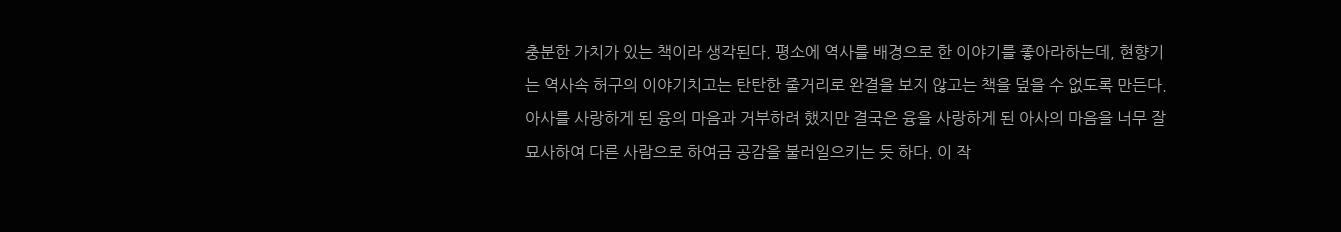충분한 가치가 있는 책이라 생각된다. 평소에 역사를 배경으로 한 이야기를 좋아라하는데, 현향기는 역사속 허구의 이야기치고는 탄탄한 줄거리로 완결을 보지 않고는 책을 덮을 수 없도록 만든다. 아사를 사랑하게 된 융의 마음과 거부하려 했지만 결국은 융을 사랑하게 된 아사의 마음을 너무 잘 묘사하여 다른 사람으로 하여금 공감을 불러일으키는 듯 하다. 이 작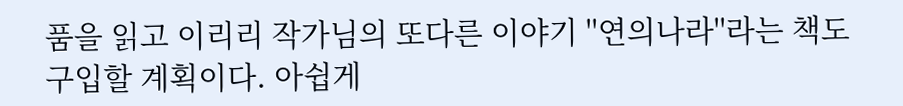품을 읽고 이리리 작가님의 또다른 이야기 ''연의나라''라는 책도 구입할 계획이다. 아쉽게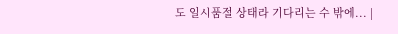도 일시품절 상태라 기다리는 수 밖에... |